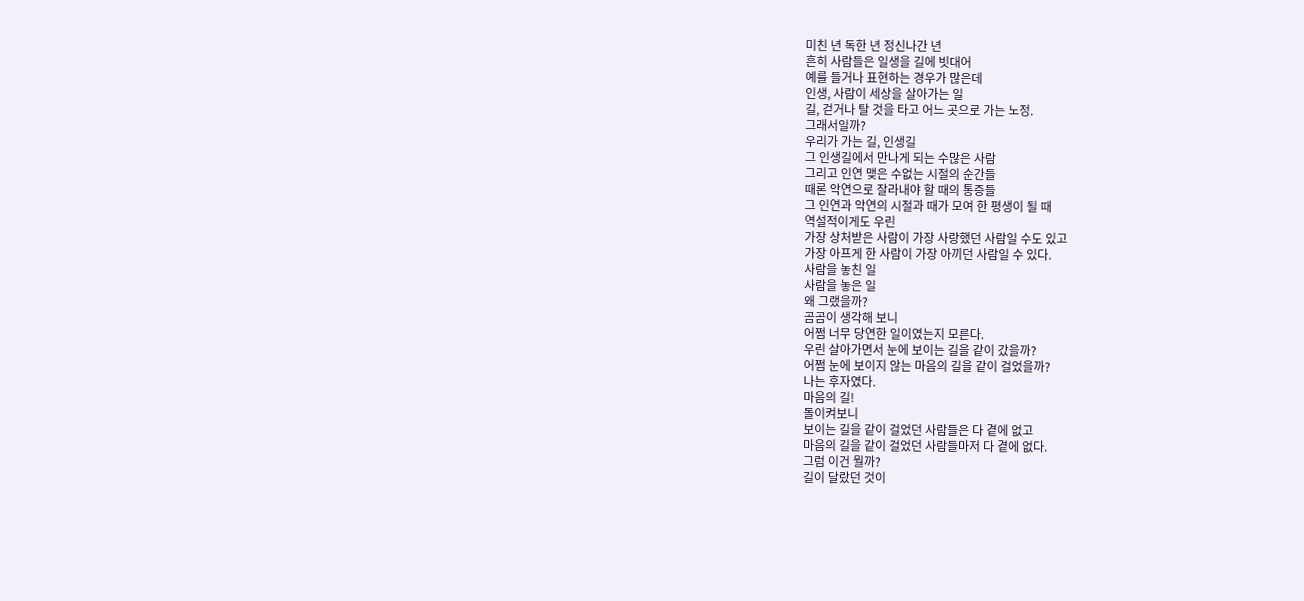미친 년 독한 년 정신나간 년
흔히 사람들은 일생을 길에 빗대어
예를 들거나 표현하는 경우가 많은데
인생, 사람이 세상을 살아가는 일
길, 걷거나 탈 것을 타고 어느 곳으로 가는 노정.
그래서일까?
우리가 가는 길, 인생길
그 인생길에서 만나게 되는 수많은 사람
그리고 인연 맺은 수없는 시절의 순간들
때론 악연으로 잘라내야 할 때의 통증들
그 인연과 악연의 시절과 때가 모여 한 평생이 될 때
역설적이게도 우린
가장 상처받은 사람이 가장 사랑했던 사람일 수도 있고
가장 아프게 한 사람이 가장 아끼던 사람일 수 있다.
사람을 놓친 일
사람을 놓은 일
왜 그랬을까?
곰곰이 생각해 보니
어쩜 너무 당연한 일이였는지 모른다.
우린 살아가면서 눈에 보이는 길을 같이 갔을까?
어쩜 눈에 보이지 않는 마음의 길을 같이 걸었을까?
나는 후자였다.
마음의 길!
돌이켜보니
보이는 길을 같이 걸었던 사람들은 다 곁에 없고
마음의 길을 같이 걸었던 사람들마저 다 곁에 없다.
그럼 이건 뭘까?
길이 달랐던 것이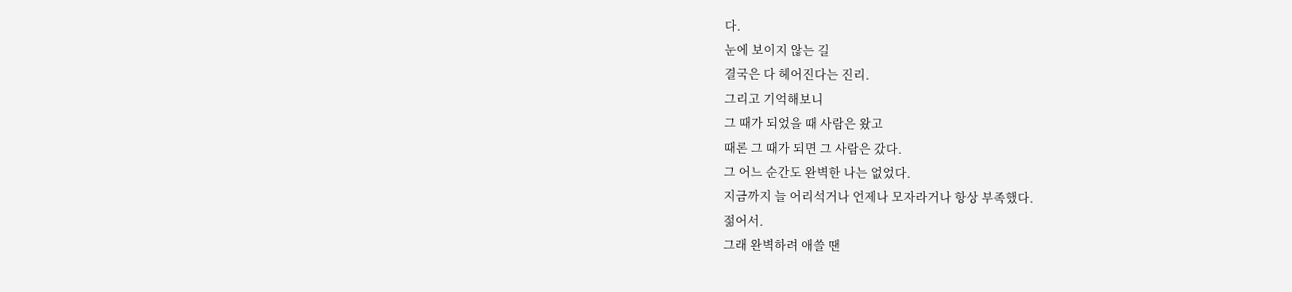다.
눈에 보이지 않는 길
결국은 다 헤어진다는 진리.
그리고 기억해보니
그 때가 되었을 때 사람은 왔고
때론 그 때가 되면 그 사람은 갔다.
그 어느 순간도 완벽한 나는 없었다.
지금까지 늘 어리석거나 언제나 모자라거나 항상 부족했다.
젊어서.
그래 완벽하려 애쓸 땐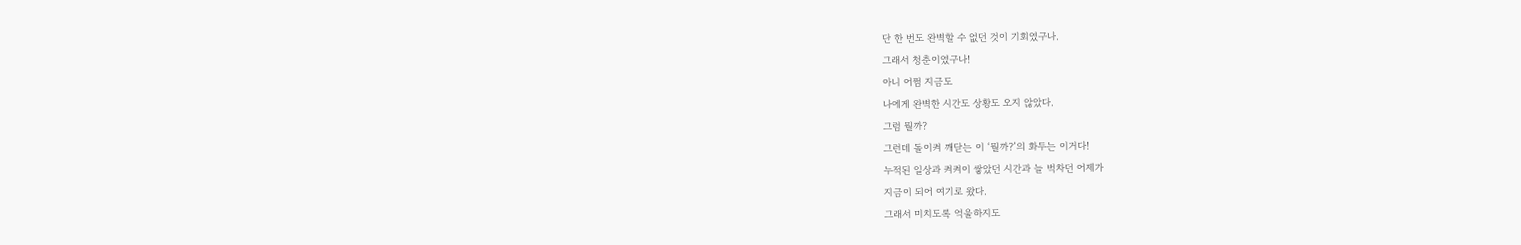단 한 번도 완벽할 수 없던 것이 기회였구나.
그래서 청춘이였구나!
아니 어쩜 지금도
나에게 완벽한 시간도 상황도 오지 않았다.
그럼 뭘까?
그런데 돌이켜 깨닫는 이 ‘뭘까?’의 화두는 이거다!
누적된 일상과 켜켜이 쌓았던 시간과 늘 벅차던 어제가
지금이 되어 여기로 왔다.
그래서 미치도록 억울하지도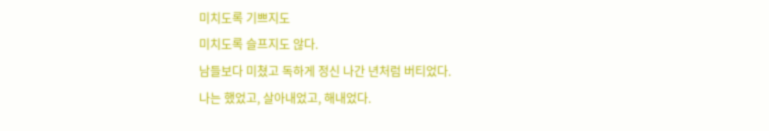미치도록 기쁘지도
미치도록 슬프지도 않다.
남들보다 미쳤고 독하게 정신 나간 년처럼 버티었다.
나는 했었고, 살아내었고, 해내었다.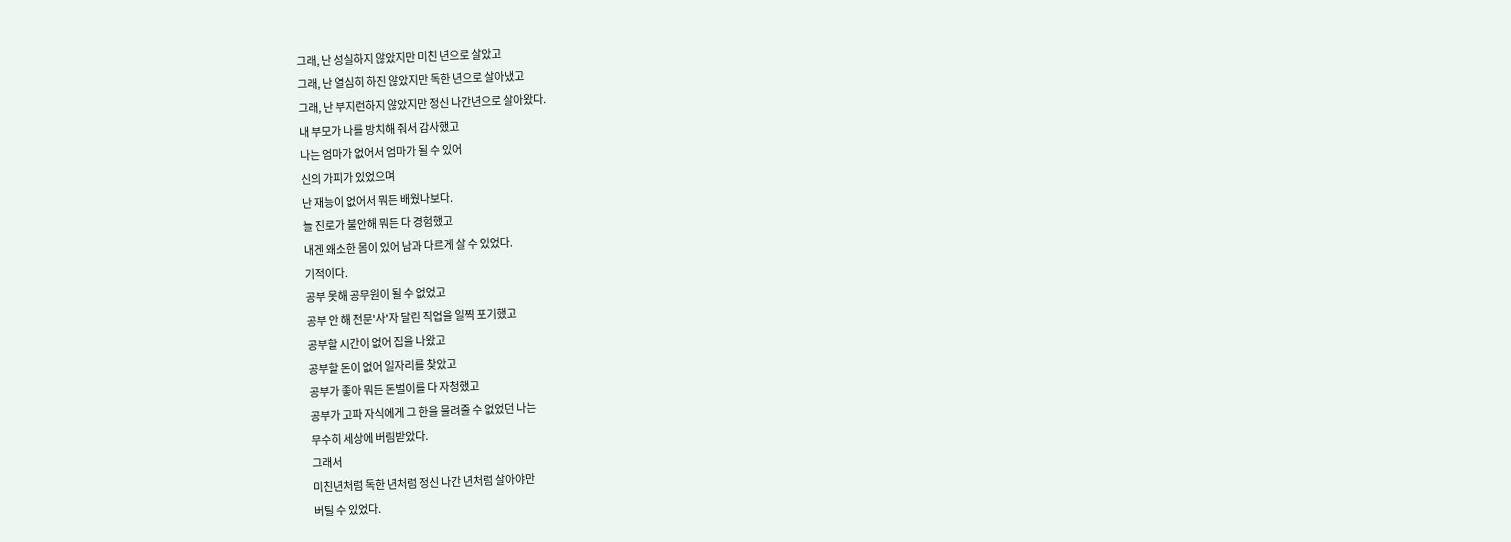그래, 난 성실하지 않았지만 미친 년으로 살았고
그래, 난 열심히 하진 않았지만 독한 년으로 살아냈고
그래, 난 부지런하지 않았지만 정신 나간년으로 살아왔다.
내 부모가 나를 방치해 줘서 감사했고
나는 엄마가 없어서 엄마가 될 수 있어
신의 가피가 있었으며
난 재능이 없어서 뭐든 배웠나보다.
늘 진로가 불안해 뭐든 다 경험했고
내겐 왜소한 몸이 있어 남과 다르게 살 수 있었다.
기적이다.
공부 못해 공무원이 될 수 없었고
공부 안 해 전문'사'자 달린 직업을 일찍 포기했고
공부할 시간이 없어 집을 나왔고
공부할 돈이 없어 일자리를 찾았고
공부가 좋아 뭐든 돈벌이를 다 자청했고
공부가 고파 자식에게 그 한을 물려줄 수 없었던 나는
무수히 세상에 버림받았다.
그래서
미친년처럼 독한 년처럼 정신 나간 년처럼 살아야만
버틸 수 있었다.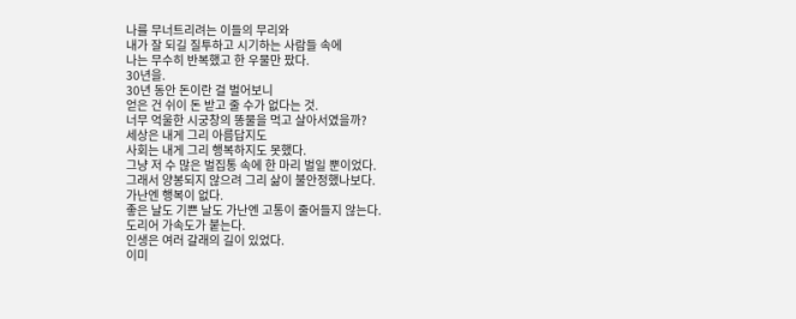나를 무너트리려는 이들의 무리와
내가 잘 되길 질투하고 시기하는 사람들 속에
나는 무수히 반복했고 한 우물만 팠다.
30년을.
30년 동안 돈이란 걸 벌어보니
얻은 건 쉬이 돈 받고 줄 수가 없다는 것.
너무 억울한 시궁창의 똥물을 먹고 살아서였을까?
세상은 내게 그리 아름답지도
사회는 내게 그리 행복하지도 못했다.
그냥 저 수 많은 벌집통 속에 한 마리 벌일 뿐이었다.
그래서 양봉되지 않으려 그리 삶이 불안정했나보다.
가난엔 행복이 없다.
좋은 날도 기쁜 날도 가난엔 고통이 줄어들지 않는다.
도리어 가속도가 붙는다.
인생은 여러 갈래의 길이 있었다.
이미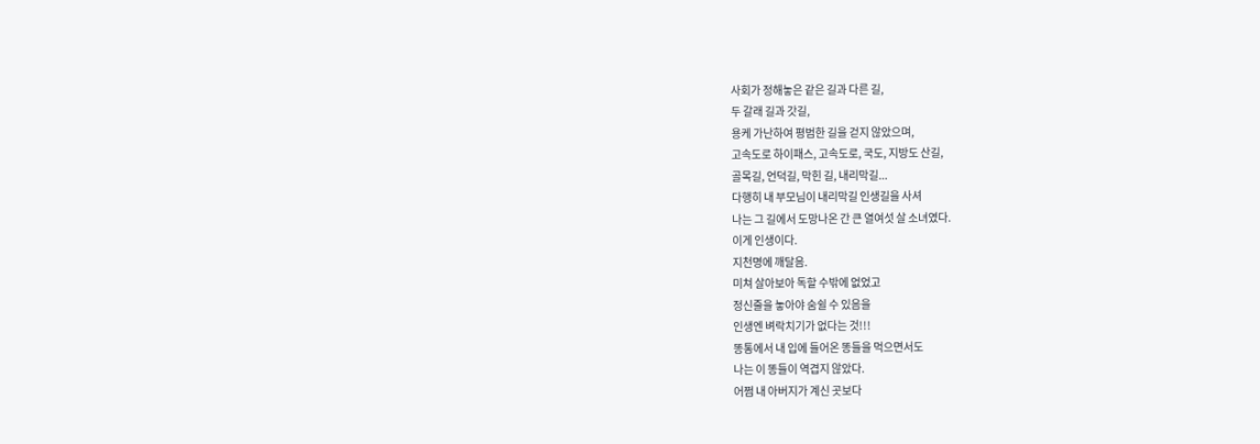사회가 정해놓은 같은 길과 다른 길,
두 갈래 길과 갓길,
용케 가난하여 평범한 길을 걷지 않았으며,
고속도로 하이패스, 고속도로, 국도, 지방도 산길,
골목길, 언덕길, 막힌 길, 내리막길...
다행히 내 부모님이 내리막길 인생길을 사셔
나는 그 길에서 도망나온 간 큰 열여섯 살 소녀였다.
이게 인생이다.
지천명에 깨달음.
미쳐 살아보아 독할 수밖에 없었고
정신줄을 놓아야 숨쉴 수 있음을
인생엔 벼락치기가 없다는 것!!!
똥통에서 내 입에 들어온 똥들을 먹으면서도
나는 이 똥들이 역겹지 않았다.
어쩜 내 아버지가 계신 곳보다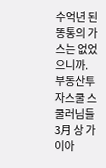수억년 된 똥통의 가스는 없었으니까.
부동산투자스쿨 스쿨러님들
3月 상 가이아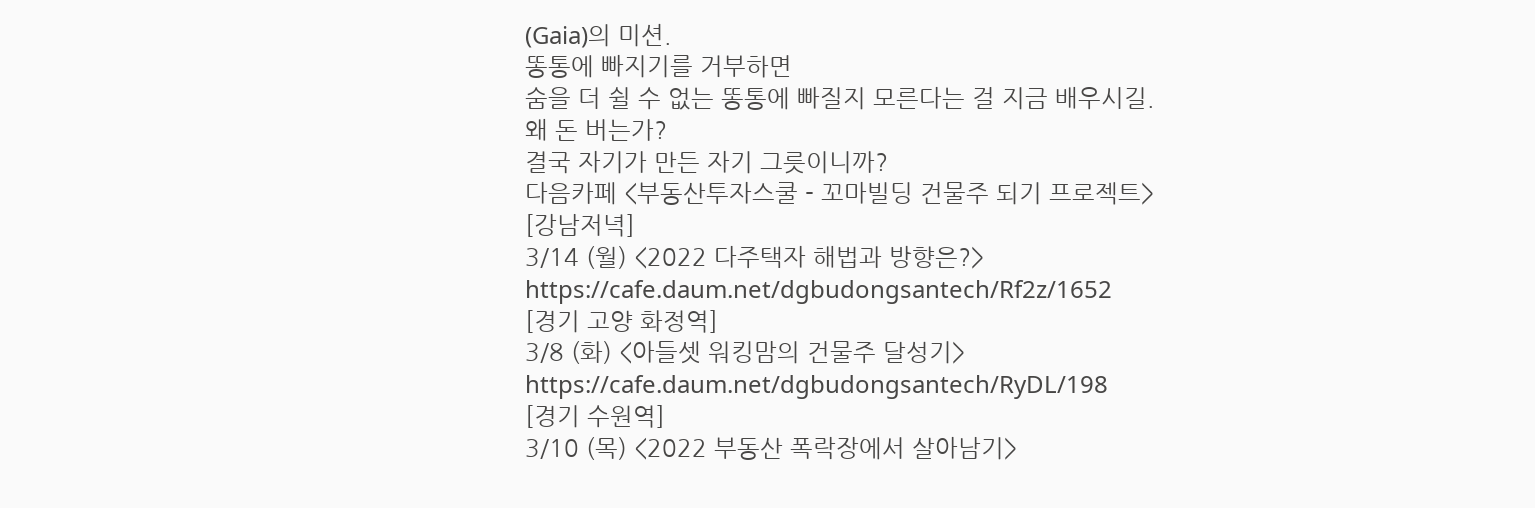(Gaia)의 미션.
똥통에 빠지기를 거부하면
숨을 더 쉴 수 없는 똥통에 빠질지 모른다는 걸 지금 배우시길.
왜 돈 버는가?
결국 자기가 만든 자기 그릇이니까?
다음카페 <부동산투자스쿨 - 꼬마빌딩 건물주 되기 프로젝트>
[강남저녁]
3/14 (월) <2022 다주택자 해법과 방향은?>
https://cafe.daum.net/dgbudongsantech/Rf2z/1652
[경기 고양 화정역]
3/8 (화) <아들셋 워킹맘의 건물주 달성기>
https://cafe.daum.net/dgbudongsantech/RyDL/198
[경기 수원역]
3/10 (목) <2022 부동산 폭락장에서 살아남기>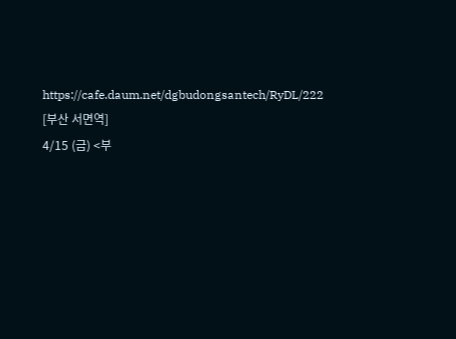https://cafe.daum.net/dgbudongsantech/RyDL/222
[부산 서면역]
4/15 (금) <부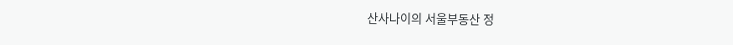산사나이의 서울부동산 정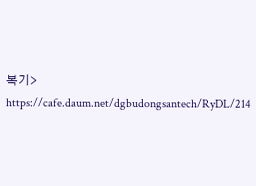복기>
https://cafe.daum.net/dgbudongsantech/RyDL/214